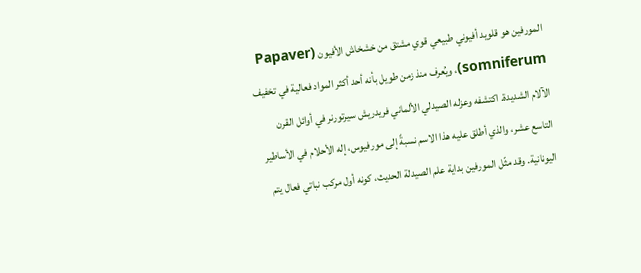المورفين هو قلويد أفيوني طبيعي قوي مشتق من خشخاش الأفيون (Papaver somniferum)، ويُعرف منذ زمن طويل بأنه أحد أكثر المواد فعالية في تخفيف الآلام الشديدة. اكتشفه وعزله الصيدلي الألماني فريدريش سيرتورنر في أوائل القرن التاسع عشر، والذي أطلق عليه هذا الاسم نسبةً إلى مورفيوس، إله الأحلام في الأساطير اليونانية. وقد مثّل المورفين بداية علم الصيدلة الحديث، كونه أول مركب نباتي فعال يتم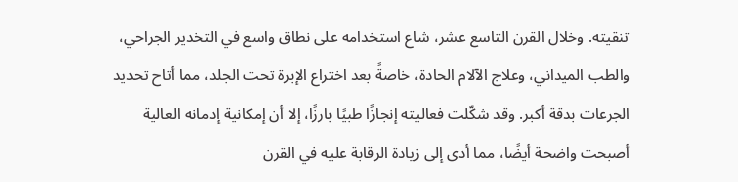تنقيته. وخلال القرن التاسع عشر، شاع استخدامه على نطاق واسع في التخدير الجراحي، والطب الميداني، وعلاج الآلام الحادة، خاصةً بعد اختراع الإبرة تحت الجلد، مما أتاح تحديد الجرعات بدقة أكبر. وقد شكّلت فعاليته إنجازًا طبيًا بارزًا، إلا أن إمكانية إدمانه العالية أصبحت واضحة أيضًا، مما أدى إلى زيادة الرقابة عليه في القرن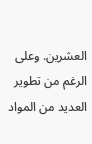العشرين. وعلى الرغم من تطوير العديد من المواد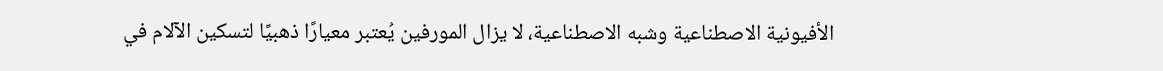الأفيونية الاصطناعية وشبه الاصطناعية، لا يزال المورفين يُعتبر معيارًا ذهبيًا لتسكين الآلام في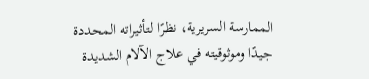الممارسة السريرية، نظرًا لتأثيراته المحددة جيدًا وموثوقيته في علاج الآلام الشديدة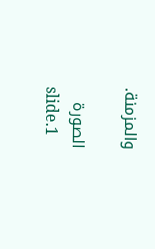والمزمنة.

الصورة
slide.1